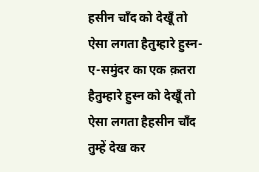हसीन चाँद को देखूँ तो ऐसा लगता हैतुम्हारे हुस्न-ए-समुंदर का एक क़तरा हैतुम्हारे हुस्न को देखूँ तो ऐसा लगता हैहसीन चाँद तुम्हें देख कर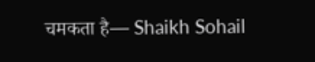चमकता है— Shaikh Sohail